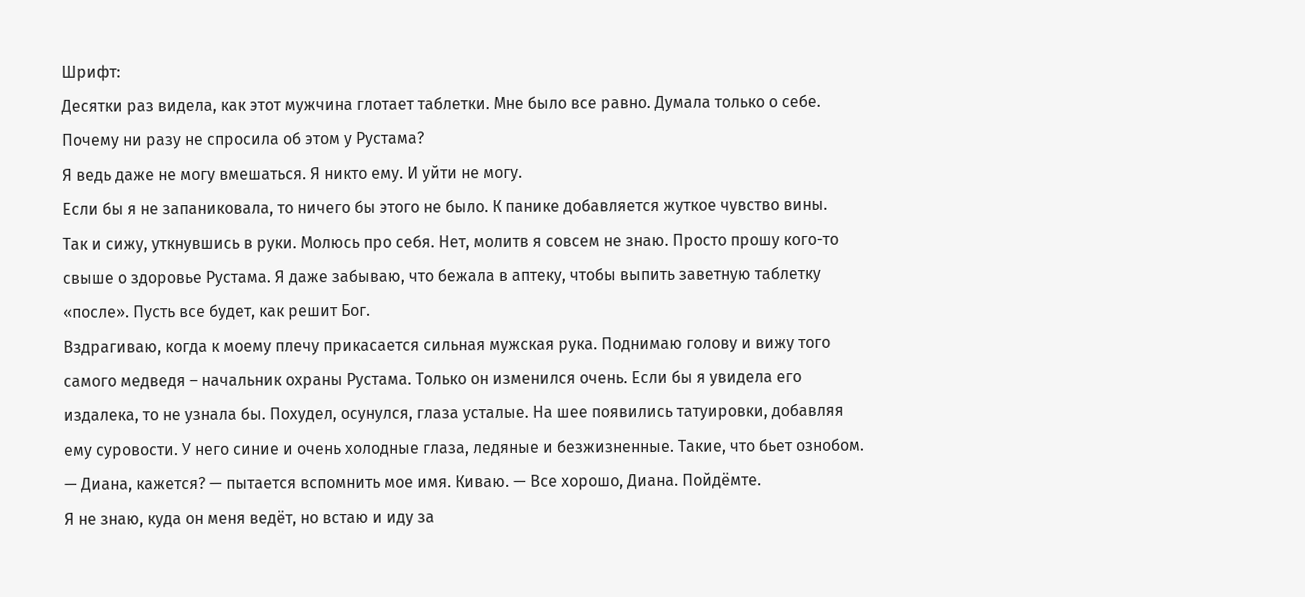Шрифт:
Десятки раз видела, как этот мужчина глотает таблетки. Мне было все равно. Думала только о себе.
Почему ни разу не спросила об этом у Рустама?
Я ведь даже не могу вмешаться. Я никто ему. И уйти не могу.
Если бы я не запаниковала, то ничего бы этого не было. К панике добавляется жуткое чувство вины.
Так и сижу, уткнувшись в руки. Молюсь про себя. Нет, молитв я совсем не знаю. Просто прошу кого-то свыше о здоровье Рустама. Я даже забываю, что бежала в аптеку, чтобы выпить заветную таблетку «после». Пусть все будет, как решит Бог.
Вздрагиваю, когда к моему плечу прикасается сильная мужская рука. Поднимаю голову и вижу того самого медведя – начальник охраны Рустама. Только он изменился очень. Если бы я увидела его издалека, то не узнала бы. Похудел, осунулся, глаза усталые. На шее появились татуировки, добавляя ему суровости. У него синие и очень холодные глаза, ледяные и безжизненные. Такие, что бьет ознобом.
— Диана, кажется? — пытается вспомнить мое имя. Киваю. — Все хорошо, Диана. Пойдёмте.
Я не знаю, куда он меня ведёт, но встаю и иду за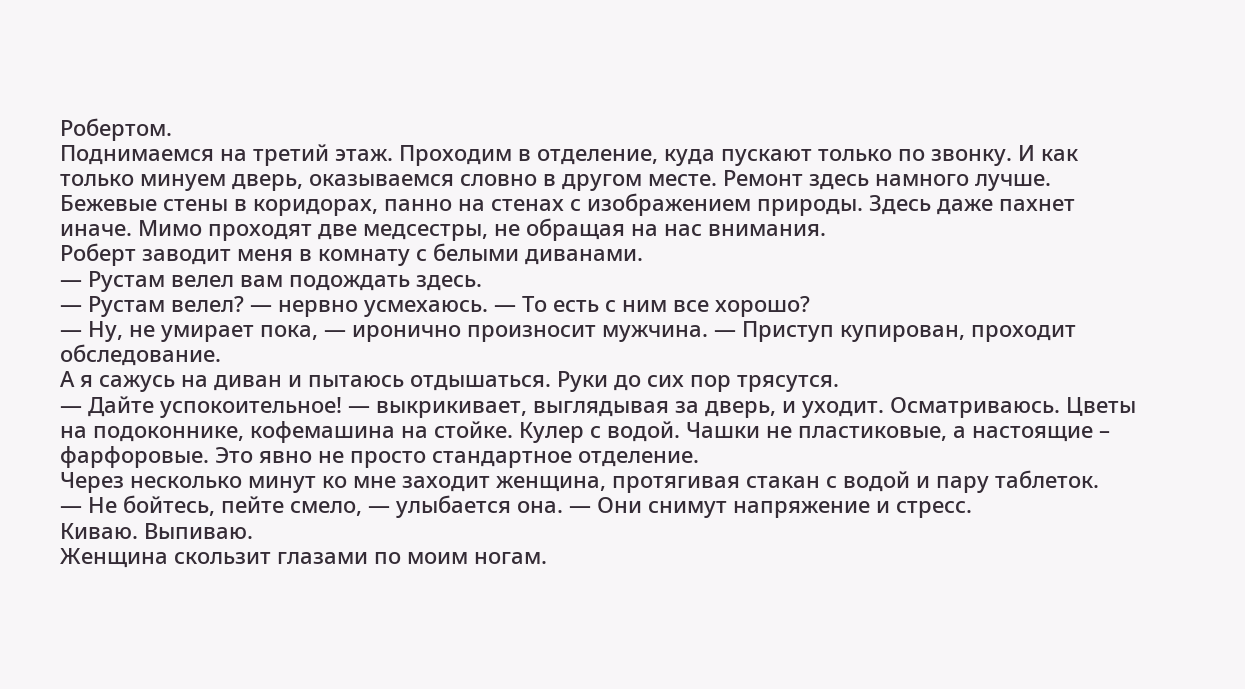Робертом.
Поднимаемся на третий этаж. Проходим в отделение, куда пускают только по звонку. И как только минуем дверь, оказываемся словно в другом месте. Ремонт здесь намного лучше. Бежевые стены в коридорах, панно на стенах с изображением природы. Здесь даже пахнет иначе. Мимо проходят две медсестры, не обращая на нас внимания.
Роберт заводит меня в комнату с белыми диванами.
— Рустам велел вам подождать здесь.
— Рустам велел? — нервно усмехаюсь. — То есть с ним все хорошо?
— Ну, не умирает пока, — иронично произносит мужчина. — Приступ купирован, проходит обследование.
А я сажусь на диван и пытаюсь отдышаться. Руки до сих пор трясутся.
— Дайте успокоительное! — выкрикивает, выглядывая за дверь, и уходит. Осматриваюсь. Цветы на подоконнике, кофемашина на стойке. Кулер с водой. Чашки не пластиковые, а настоящие – фарфоровые. Это явно не просто стандартное отделение.
Через несколько минут ко мне заходит женщина, протягивая стакан с водой и пару таблеток.
— Не бойтесь, пейте смело, — улыбается она. — Они снимут напряжение и стресс.
Киваю. Выпиваю.
Женщина скользит глазами по моим ногам.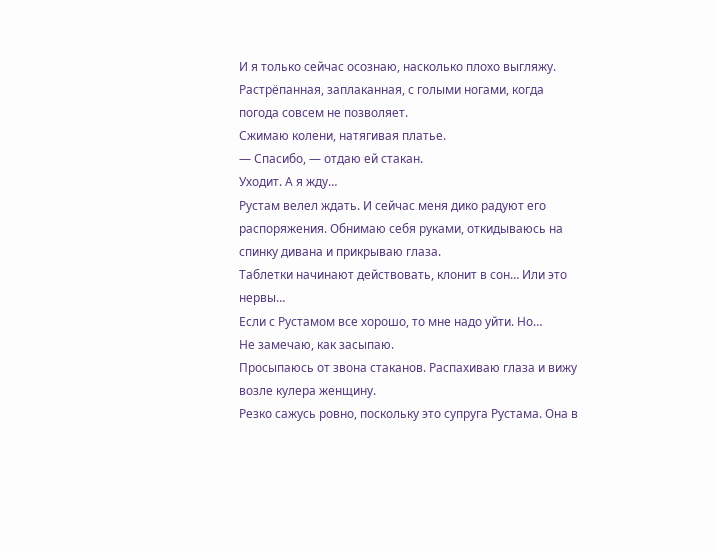И я только сейчас осознаю, насколько плохо выгляжу. Растрёпанная, заплаканная, с голыми ногами, когда погода совсем не позволяет.
Сжимаю колени, натягивая платье.
— Спасибо, — отдаю ей стакан.
Уходит. А я жду…
Рустам велел ждать. И сейчас меня дико радуют его распоряжения. Обнимаю себя руками, откидываюсь на спинку дивана и прикрываю глаза.
Таблетки начинают действовать, клонит в сон… Или это нервы…
Если с Рустамом все хорошо, то мне надо уйти. Но…
Не замечаю, как засыпаю.
Просыпаюсь от звона стаканов. Распахиваю глаза и вижу возле кулера женщину.
Резко сажусь ровно, поскольку это супруга Рустама. Она в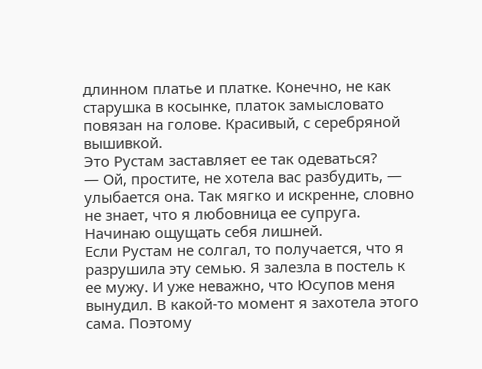длинном платье и платке. Конечно, не как старушка в косынке, платок замысловато повязан на голове. Красивый, с серебряной вышивкой.
Это Рустам заставляет ее так одеваться?
— Ой, простите, не хотела вас разбудить, — улыбается она. Так мягко и искренне, словно не знает, что я любовница ее супруга. Начинаю ощущать себя лишней.
Если Рустам не солгал, то получается, что я разрушила эту семью. Я залезла в постель к ее мужу. И уже неважно, что Юсупов меня вынудил. В какой-то момент я захотела этого сама. Поэтому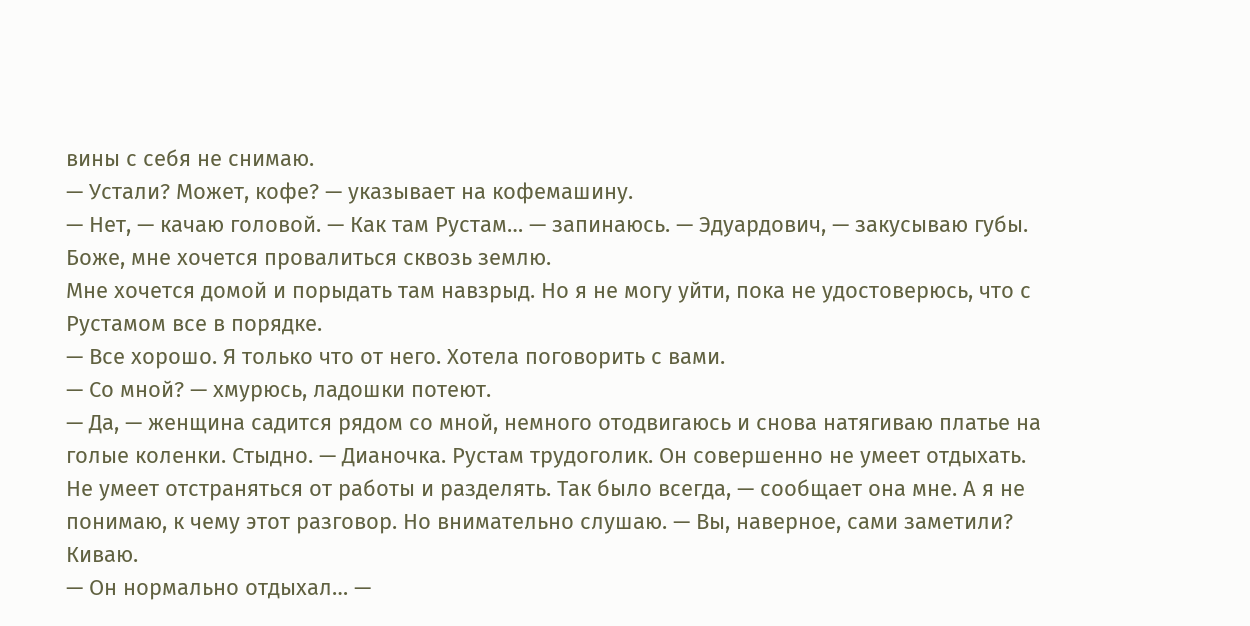вины с себя не снимаю.
— Устали? Может, кофе? — указывает на кофемашину.
— Нет, — качаю головой. — Как там Рустам… — запинаюсь. — Эдуардович, — закусываю губы.
Боже, мне хочется провалиться сквозь землю.
Мне хочется домой и порыдать там навзрыд. Но я не могу уйти, пока не удостоверюсь, что с Рустамом все в порядке.
— Все хорошо. Я только что от него. Хотела поговорить с вами.
— Со мной? — хмурюсь, ладошки потеют.
— Да, — женщина садится рядом со мной, немного отодвигаюсь и снова натягиваю платье на голые коленки. Стыдно. — Дианочка. Рустам трудоголик. Он совершенно не умеет отдыхать. Не умеет отстраняться от работы и разделять. Так было всегда, — сообщает она мне. А я не понимаю, к чему этот разговор. Но внимательно слушаю. — Вы, наверное, сами заметили?
Киваю.
— Он нормально отдыхал… —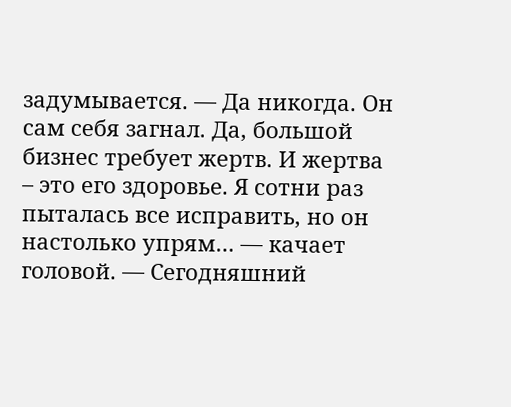задумывается. — Да никогда. Он сам себя загнал. Да, большой бизнес требует жертв. И жертва – это его здоровье. Я сотни раз пыталась все исправить, но он настолько упрям… — качает головой. — Сегодняшний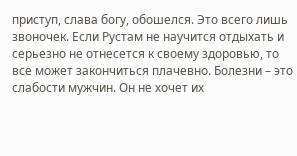приступ, слава богу, обошелся. Это всего лишь звоночек. Если Рустам не научится отдыхать и серьезно не отнесется к своему здоровью, то все может закончиться плачевно. Болезни – это слабости мужчин. Он не хочет их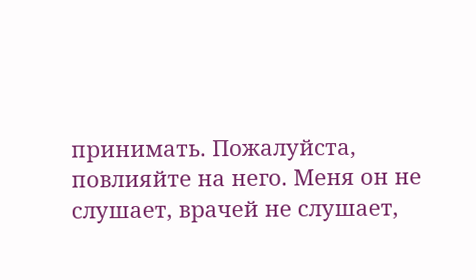принимать. Пожалуйста, повлияйте на него. Меня он не слушает, врачей не слушает,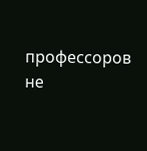профессоров не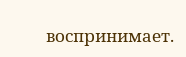воспринимает.